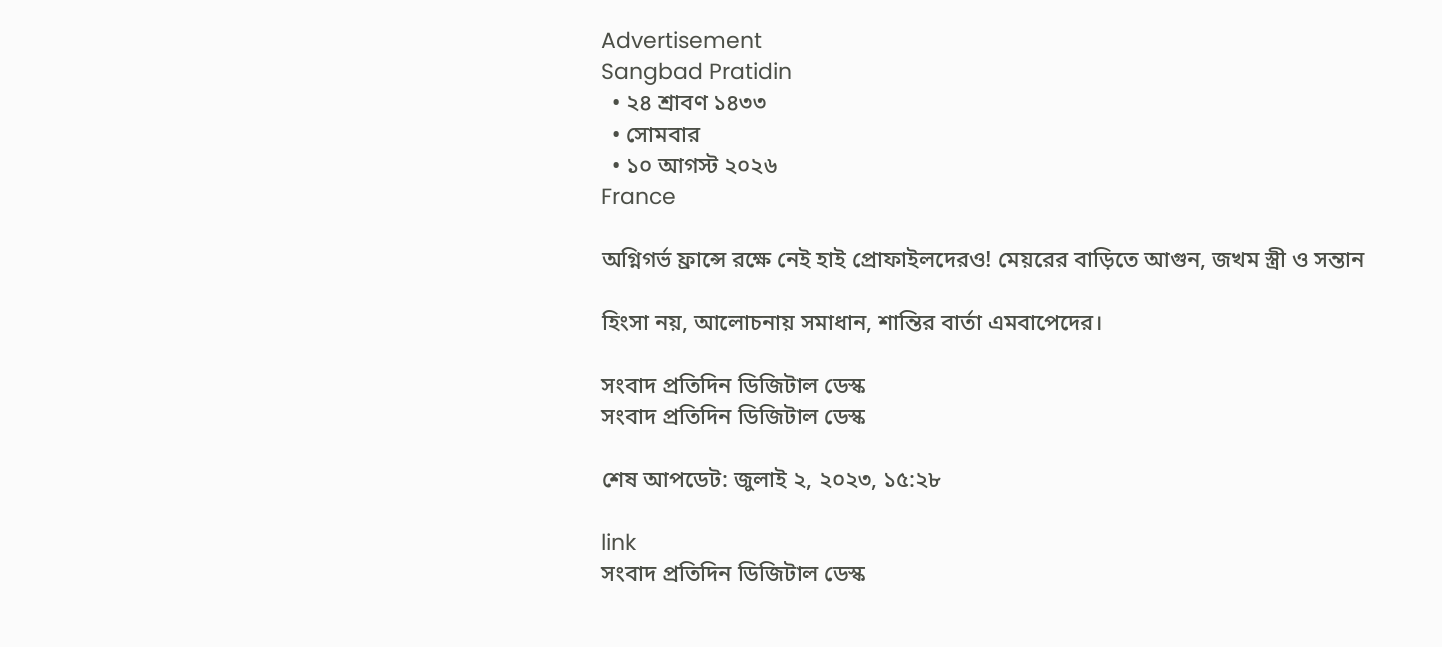Advertisement
Sangbad Pratidin
  • ২৪ শ্রাবণ ১৪৩৩
  • সোমবার
  • ১০ আগস্ট ২০২৬
France

অগ্নিগর্ভ ফ্রান্সে রক্ষে নেই হাই প্রোফাইলদেরও! মেয়রের বাড়িতে আগুন, জখম স্ত্রী ও সন্তান

হিংসা নয়, আলোচনায় সমাধান, শান্তির বার্তা এমবাপেদের।

সংবাদ প্রতিদিন ডিজিটাল ডেস্ক
সংবাদ প্রতিদিন ডিজিটাল ডেস্ক

শেষ আপডেট: জুলাই ২, ২০২৩, ১৫:২৮

link
সংবাদ প্রতিদিন ডিজিটাল ডেস্ক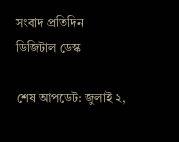সংবাদ প্রতিদিন ডিজিটাল ডেস্ক

শেষ আপডেট: জুলাই ২,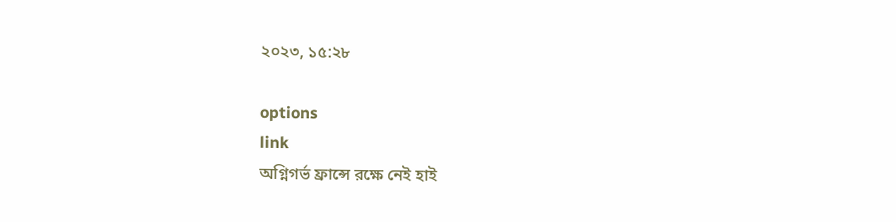২০২৩, ১৫:২৮

options
link
অগ্নিগর্ভ ফ্রান্সে রক্ষে নেই হাই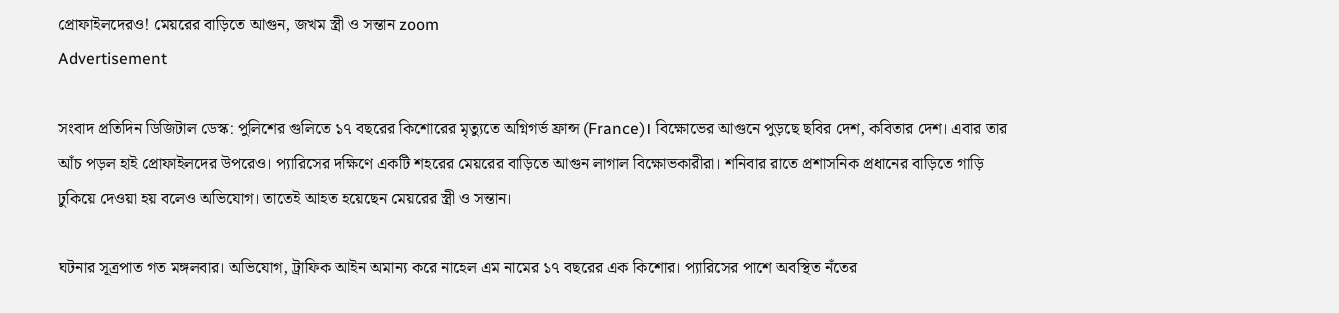প্রোফাইলদেরও! মেয়রের বাড়িতে আগুন, জখম স্ত্রী ও সন্তান zoom
Advertisement

সংবাদ প্রতিদিন ডিজিটাল ডেস্ক: পুলিশের গুলিতে ১৭ বছরের কিশোরের মৃত্যুতে অগ্নিগর্ভ ফ্রান্স (France)। বিক্ষোভের আগুনে পুড়ছে ছবির দেশ, কবিতার দেশ। এবার তার আঁচ পড়ল হাই প্রোফাইলদের উপরেও। প্যারিসের দক্ষিণে একটি শহরের মেয়রের বাড়িতে আগুন লাগাল বিক্ষোভকারীরা। শনিবার রাতে প্রশাসনিক প্রধানের বাড়িতে গাড়ি ঢুকিয়ে দেওয়া হয় বলেও অভিযোগ। তাতেই আহত হয়েছেন মেয়রের স্ত্রী ও সন্তান।

ঘটনার সূত্রপাত গত মঙ্গলবার। অভিযোগ, ট্রাফিক আইন অমান্য করে নাহেল এম নামের ১৭ বছরের এক কিশোর। প্যারিসের পাশে অবস্থিত নঁতের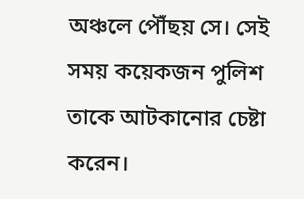অঞ্চলে পৌঁছয় সে। সেই সময় কয়েকজন পুলিশ তাকে আটকানোর চেষ্টা করেন।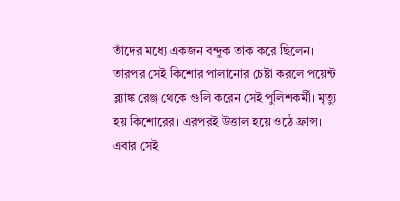তাঁদের মধ্যে একজন বন্দুক তাক করে ছিলেন। তারপর সেই কিশোর পালানোর চেষ্টা করলে পয়েন্ট ব্ল্যাঙ্ক রেঞ্জ থেকে গুলি করেন সেই পুলিশকর্মী। মৃত্যু হয় কিশোরের। এরপরই উত্তাল হয়ে ওঠে ফ্রান্স। এবার সেই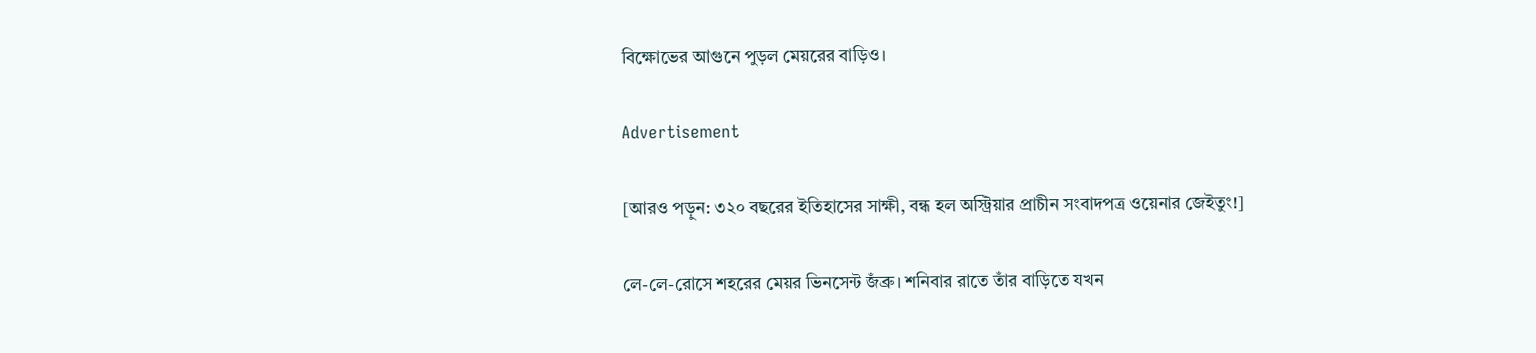বিক্ষোভের আগুনে পুড়ল মেয়রের বাড়িও।

Advertisement

[আরও পড়ুন: ৩২০ বছরের ইতিহাসের সাক্ষী, বন্ধ হল অস্ট্রিয়ার প্রাচীন সংবাদপত্র ওয়েনার জেইতুং!]

লে-লে-রোসে শহরের মেয়র ভিনসেন্ট জঁব্রু। শনিবার রাতে তাঁর বাড়িতে যখন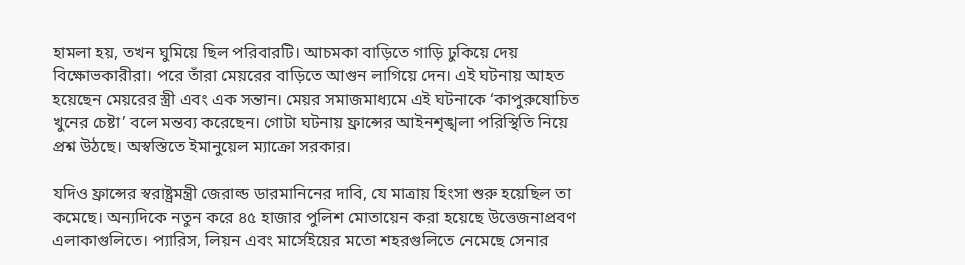হামলা হয়, তখন ঘুমিয়ে ছিল পরিবারটি। আচমকা বাড়িতে গাড়ি ঢুকিয়ে দেয় বিক্ষোভকারীরা। পরে তাঁরা মেয়রের বাড়িতে আগুন লাগিয়ে দেন। এই ঘটনায় আহত হয়েছেন মেয়রের স্ত্রী এবং এক সন্তান। মেয়র সমাজমাধ্যমে এই ঘটনাকে ‘কাপুরুষোচিত খুনের চেষ্টা’ বলে মন্তব্য করেছেন। গোটা ঘটনায় ফ্রান্সের আইনশৃঙ্খলা পরিস্থিতি নিয়ে প্রশ্ন উঠছে। অস্বস্তিতে ইমানুয়েল ম্যাক্রো সরকার।

যদিও ফ্রান্সের স্বরাষ্ট্রমন্ত্রী জেরাল্ড ডারমানিনের দাবি, যে মাত্রায় হিংসা শুরু হয়েছিল তা কমেছে। অন্যদিকে নতুন করে ৪৫ হাজার পুলিশ মোতায়েন করা হয়েছে উত্তেজনাপ্রবণ এলাকাগুলিতে। প্যারিস, লিয়ন এবং মার্সেইয়ের মতো শহরগুলিতে নেমেছে সেনার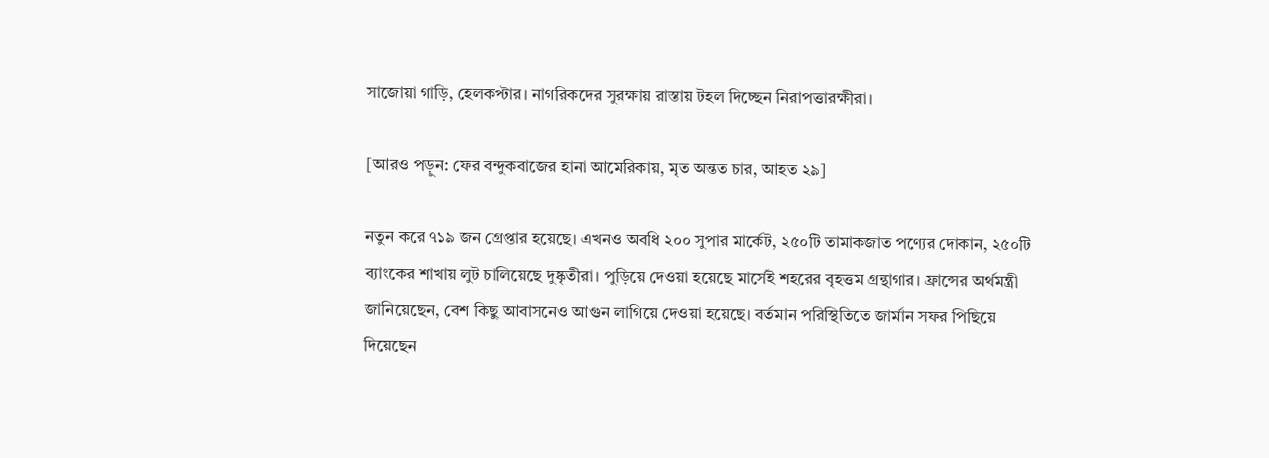সাজোয়া গাড়ি, হেলকপ্টার। নাগরিকদের সুরক্ষায় রাস্তায় টহল দিচ্ছেন নিরাপত্তারক্ষীরা।

[আরও পড়ুন: ফের বন্দুকবাজের হানা আমেরিকায়, মৃত অন্তত চার, আহত ২৯]

নতুন করে ৭১৯ জন গ্রেপ্তার হয়েছে। এখনও অবধি ২০০ সুপার মার্কেট, ২৫০টি তামাকজাত পণ্যের দোকান, ২৫০টি ব্যাংকের শাখায় লুট চালিয়েছে দুষ্কৃতীরা। পুড়িয়ে দেওয়া হয়েছে মার্সেই শহরের বৃহত্তম গ্রন্থাগার। ফ্রান্সের অর্থমন্ত্রী জানিয়েছেন, বেশ কিছু আবাসনেও আগুন লাগিয়ে দেওয়া হয়েছে। বর্তমান পরিস্থিতিতে জার্মান সফর পিছিয়ে দিয়েছেন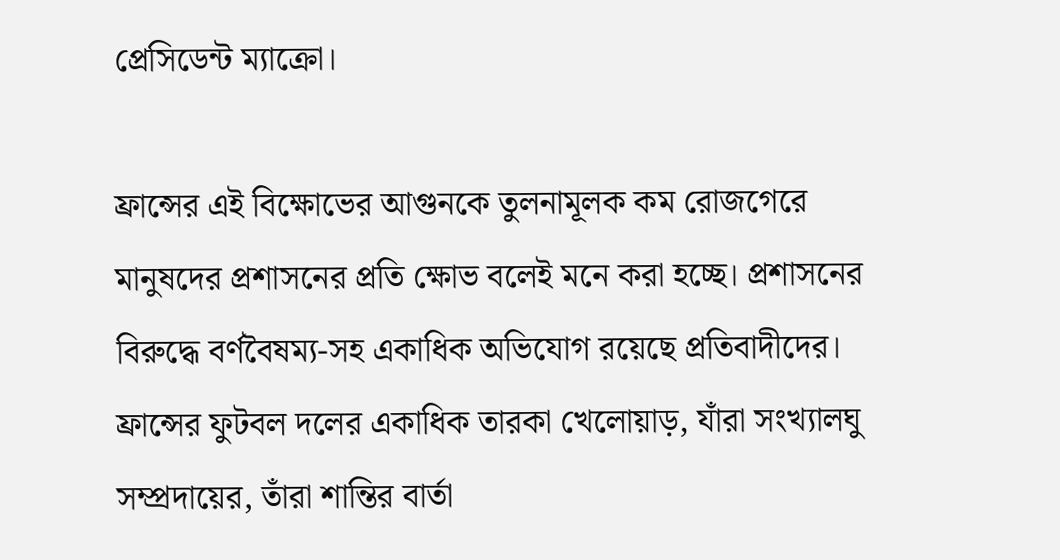প্রেসিডেন্ট ম্যাক্রো।

ফ্রান্সের এই বিক্ষোভের আগুনকে তুলনামূলক কম রোজগেরে মানুষদের প্রশাসনের প্রতি ক্ষোভ বলেই মনে করা হচ্ছে। প্রশাসনের বিরুদ্ধে বর্ণবৈষম্য-সহ একাধিক অভিযোগ রয়েছে প্রতিবাদীদের। ফ্রান্সের ফুটবল দলের একাধিক তারকা খেলোয়াড়, যাঁরা সংখ্যালঘু সম্প্রদায়ের, তাঁরা শান্তির বার্তা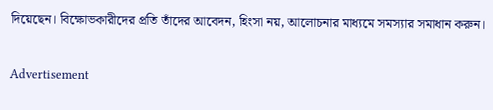দিয়েছেন। বিক্ষোভকারীদের প্রতি তাঁদের আবেদন, হিংসা নয়, আলোচনার মাধ্যমে সমস্যার সমাধান করুন।

Advertisement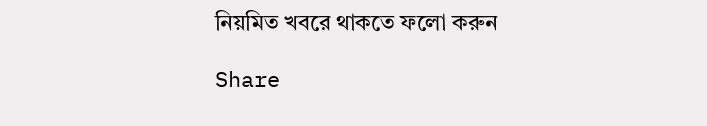নিয়মিত খবরে থাকতে ফলো করুন

Share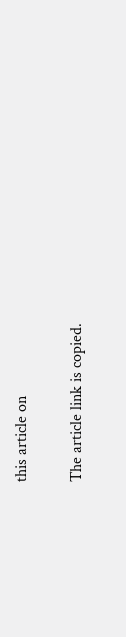this article on

The article link is copied.